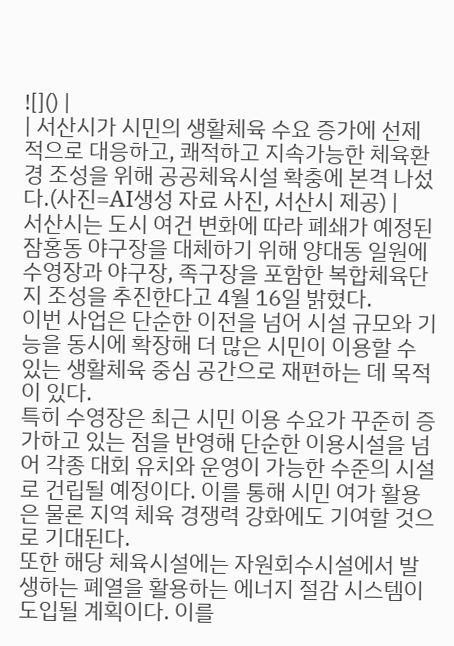![]() |
| 서산시가 시민의 생활체육 수요 증가에 선제적으로 대응하고, 쾌적하고 지속가능한 체육환경 조성을 위해 공공체육시설 확충에 본격 나섰다.(사진=AI생성 자료 사진, 서산시 제공) |
서산시는 도시 여건 변화에 따라 폐쇄가 예정된 잠홍동 야구장을 대체하기 위해 양대동 일원에 수영장과 야구장, 족구장을 포함한 복합체육단지 조성을 추진한다고 4월 16일 밝혔다.
이번 사업은 단순한 이전을 넘어 시설 규모와 기능을 동시에 확장해 더 많은 시민이 이용할 수 있는 생활체육 중심 공간으로 재편하는 데 목적이 있다.
특히 수영장은 최근 시민 이용 수요가 꾸준히 증가하고 있는 점을 반영해 단순한 이용시설을 넘어 각종 대회 유치와 운영이 가능한 수준의 시설로 건립될 예정이다. 이를 통해 시민 여가 활용은 물론 지역 체육 경쟁력 강화에도 기여할 것으로 기대된다.
또한 해당 체육시설에는 자원회수시설에서 발생하는 폐열을 활용하는 에너지 절감 시스템이 도입될 계획이다. 이를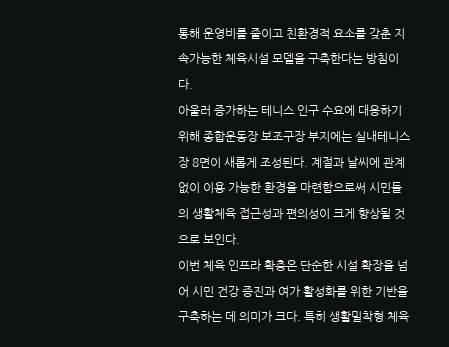통해 운영비를 줄이고 친환경적 요소를 갖춘 지속가능한 체육시설 모델을 구축한다는 방침이다.
아울러 증가하는 테니스 인구 수요에 대응하기 위해 종합운동장 보조구장 부지에는 실내테니스장 8면이 새롭게 조성된다. 계절과 날씨에 관계없이 이용 가능한 환경을 마련함으로써 시민들의 생활체육 접근성과 편의성이 크게 향상될 것으로 보인다.
이번 체육 인프라 확충은 단순한 시설 확장을 넘어 시민 건강 증진과 여가 활성화를 위한 기반을 구축하는 데 의미가 크다. 특히 생활밀착형 체육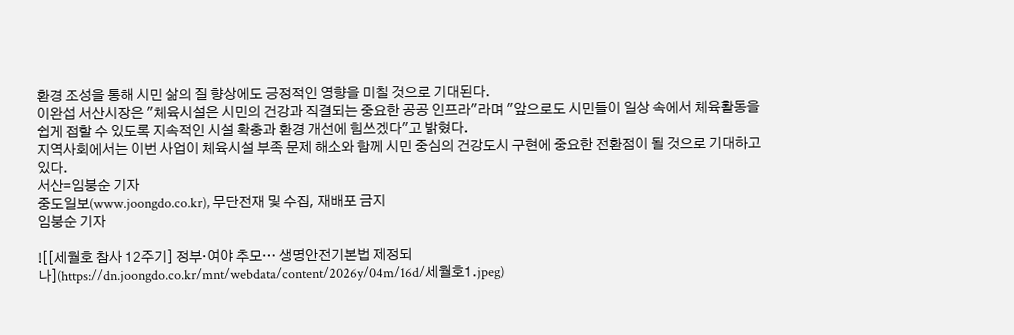환경 조성을 통해 시민 삶의 질 향상에도 긍정적인 영향을 미칠 것으로 기대된다.
이완섭 서산시장은 "체육시설은 시민의 건강과 직결되는 중요한 공공 인프라"라며 "앞으로도 시민들이 일상 속에서 체육활동을 쉽게 접할 수 있도록 지속적인 시설 확충과 환경 개선에 힘쓰겠다"고 밝혔다.
지역사회에서는 이번 사업이 체육시설 부족 문제 해소와 함께 시민 중심의 건강도시 구현에 중요한 전환점이 될 것으로 기대하고 있다.
서산=임붕순 기자
중도일보(www.joongdo.co.kr), 무단전재 및 수집, 재배포 금지
임붕순 기자

![[세월호 참사 12주기] 정부·여야 추모… 생명안전기본법 제정되나](https://dn.joongdo.co.kr/mnt/webdata/content/2026y/04m/16d/세월호1.jpeg)